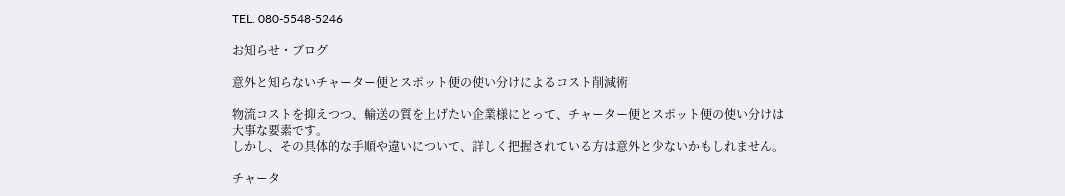TEL. 080-5548-5246

お知らせ・ブログ

意外と知らないチャーター便とスポット便の使い分けによるコスト削減術

物流コストを抑えつつ、輸送の質を上げたい企業様にとって、チャーター便とスポット便の使い分けは大事な要素です。
しかし、その具体的な手順や違いについて、詳しく把握されている方は意外と少ないかもしれません。

チャータ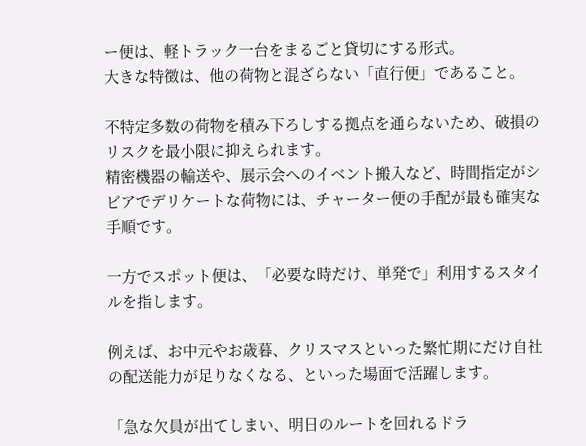ー便は、軽トラック一台をまるごと貸切にする形式。
大きな特徴は、他の荷物と混ざらない「直行便」であること。

不特定多数の荷物を積み下ろしする拠点を通らないため、破損のリスクを最小限に抑えられます。
精密機器の輸送や、展示会へのイベント搬入など、時間指定がシビアでデリケートな荷物には、チャーター便の手配が最も確実な手順です。

一方でスポット便は、「必要な時だけ、単発で」利用するスタイルを指します。

例えば、お中元やお歳暮、クリスマスといった繁忙期にだけ自社の配送能力が足りなくなる、といった場面で活躍します。

「急な欠員が出てしまい、明日のルートを回れるドラ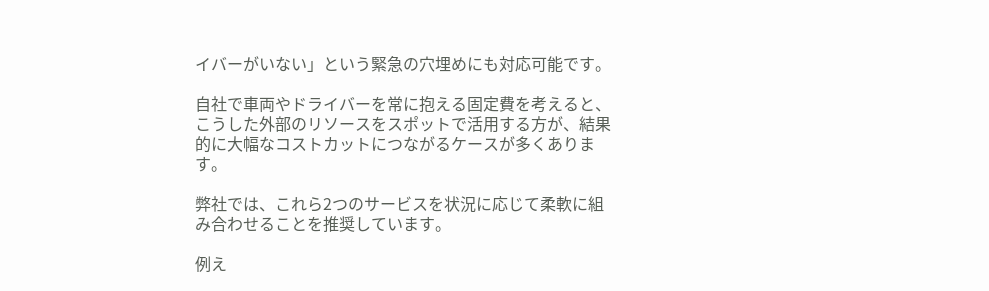イバーがいない」という緊急の穴埋めにも対応可能です。

自社で車両やドライバーを常に抱える固定費を考えると、こうした外部のリソースをスポットで活用する方が、結果的に大幅なコストカットにつながるケースが多くあります。

弊社では、これら2つのサービスを状況に応じて柔軟に組み合わせることを推奨しています。

例え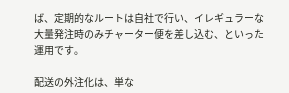ば、定期的なルートは自社で行い、イレギュラーな大量発注時のみチャーター便を差し込む、といった運用です。

配送の外注化は、単な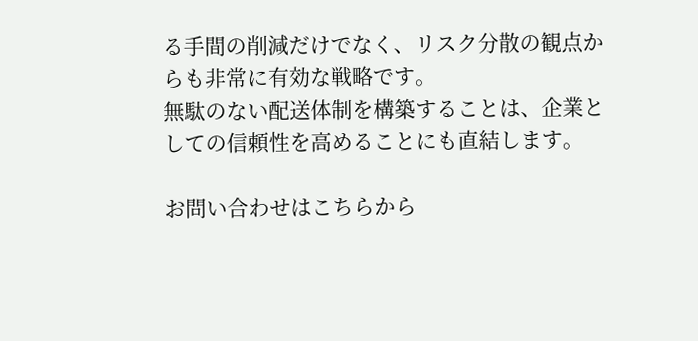る手間の削減だけでなく、リスク分散の観点からも非常に有効な戦略です。
無駄のない配送体制を構築することは、企業としての信頼性を高めることにも直結します。

お問い合わせはこちらから